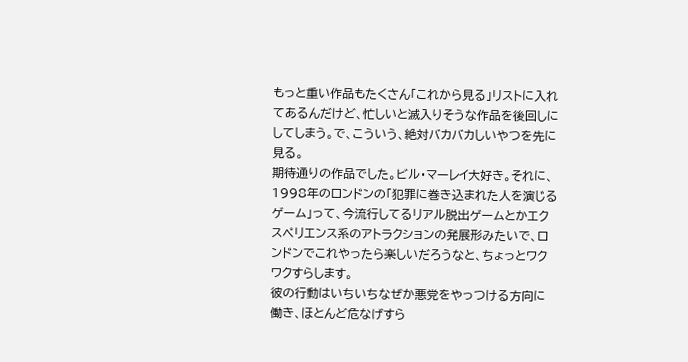もっと重い作品もたくさん「これから見る」リストに入れてあるんだけど、忙しいと滅入りそうな作品を後回しにしてしまう。で、こういう、絶対バカバカしいやつを先に見る。
期待通りの作品でした。ビル・マーレイ大好き。それに、1998年のロンドンの「犯罪に巻き込まれた人を演じるゲーム」って、今流行してるリアル脱出ゲームとかエクスペリエンス系のアトラクションの発展形みたいで、ロンドンでこれやったら楽しいだろうなと、ちょっとワクワクすらします。
彼の行動はいちいちなぜか悪党をやっつける方向に働き、ほとんど危なげすら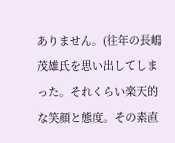ありません。(往年の長嶋茂雄氏を思い出してしまった。それくらい楽天的な笑顔と態度。その素直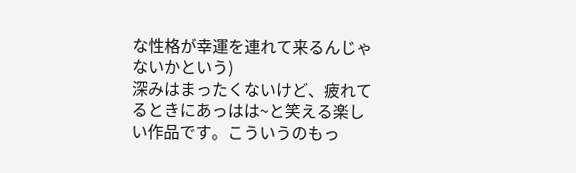な性格が幸運を連れて来るんじゃないかという)
深みはまったくないけど、疲れてるときにあっはは~と笑える楽しい作品です。こういうのもっ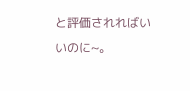と評価されればいいのに~。